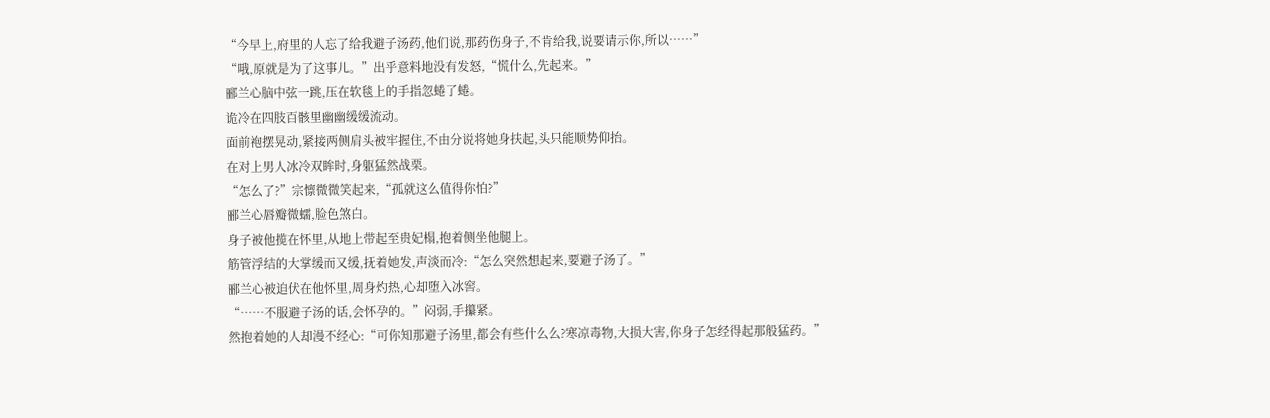“今早上,府里的人忘了给我避子汤药,他们说,那药伤身子,不肯给我,说要请示你,所以……”
“哦,原就是为了这事儿。”出乎意料地没有发怒,“慌什么,先起来。”
郦兰心脑中弦一跳,压在软毯上的手指忽蜷了蜷。
诡冷在四肢百骸里幽幽缓缓流动。
面前袍摆晃动,紧接两侧肩头被牢握住,不由分说将她身扶起,头只能顺势仰抬。
在对上男人冰冷双眸时,身躯猛然战栗。
“怎么了?”宗懔微微笑起来,“孤就这么值得你怕?”
郦兰心唇瓣微蠕,脸色煞白。
身子被他揽在怀里,从地上带起至贵妃榻,抱着侧坐他腿上。
筋管浮结的大掌缓而又缓,抚着她发,声淡而冷:“怎么突然想起来,要避子汤了。”
郦兰心被迫伏在他怀里,周身灼热,心却堕入冰窖。
“……不服避子汤的话,会怀孕的。”闷弱,手攥紧。
然抱着她的人却漫不经心:“可你知那避子汤里,都会有些什么么?寒凉毒物,大损大害,你身子怎经得起那般猛药。”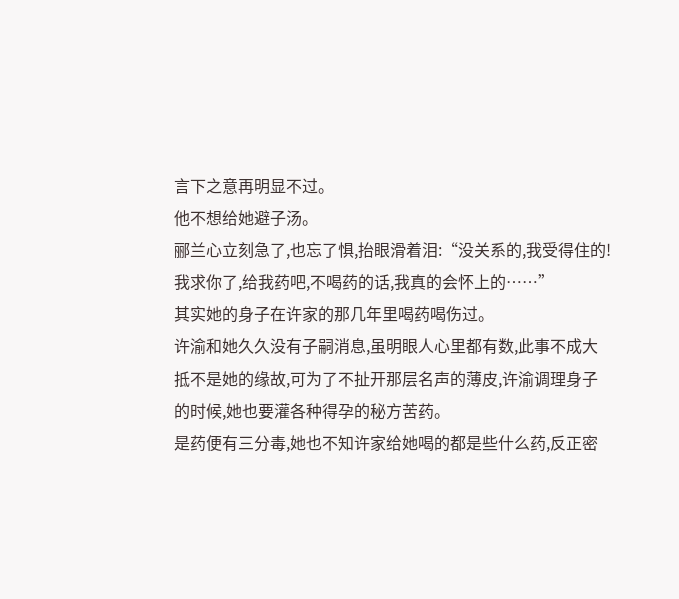言下之意再明显不过。
他不想给她避子汤。
郦兰心立刻急了,也忘了惧,抬眼滑着泪:“没关系的,我受得住的!我求你了,给我药吧,不喝药的话,我真的会怀上的……”
其实她的身子在许家的那几年里喝药喝伤过。
许渝和她久久没有子嗣消息,虽明眼人心里都有数,此事不成大抵不是她的缘故,可为了不扯开那层名声的薄皮,许渝调理身子的时候,她也要灌各种得孕的秘方苦药。
是药便有三分毒,她也不知许家给她喝的都是些什么药,反正密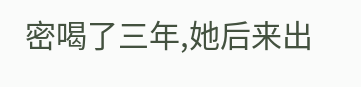密喝了三年,她后来出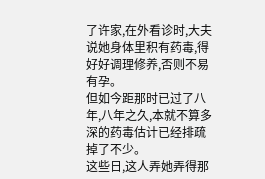了许家,在外看诊时,大夫说她身体里积有药毒,得好好调理修养,否则不易有孕。
但如今距那时已过了八年,八年之久,本就不算多深的药毒估计已经排疏掉了不少。
这些日,这人弄她弄得那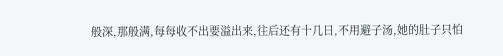般深,那般满,每每收不出要溢出来,往后还有十几日,不用避子汤,她的肚子只怕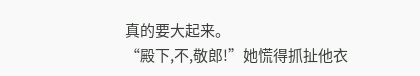真的要大起来。
“殿下,不,敬郎!”她慌得抓扯他衣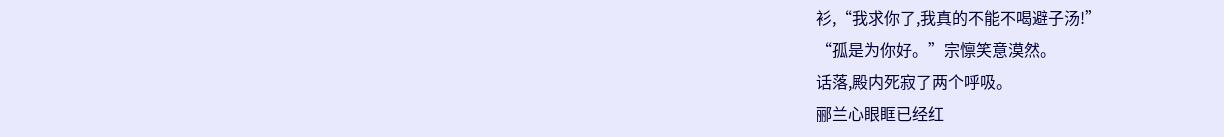衫,“我求你了,我真的不能不喝避子汤!”
“孤是为你好。”宗懔笑意漠然。
话落,殿内死寂了两个呼吸。
郦兰心眼眶已经红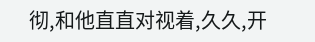彻,和他直直对视着,久久,开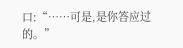口:“……可是,是你答应过的。”